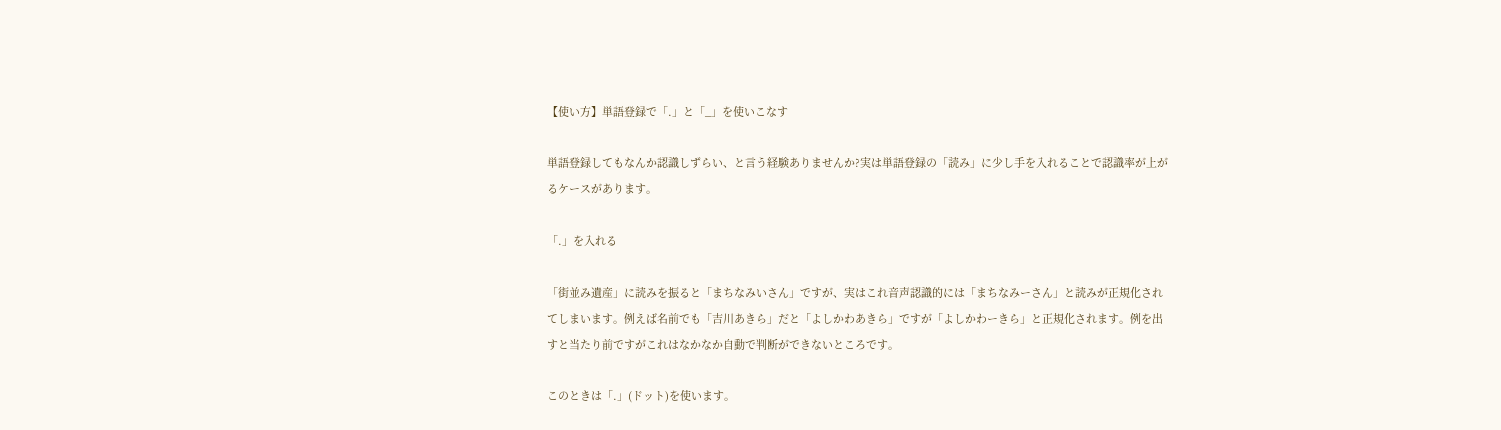【使い方】単語登録で「.」と「_」を使いこなす

単語登録してもなんか認識しずらい、と言う経験ありませんか?実は単語登録の「読み」に少し手を入れることで認識率が上がるケースがあります。

「.」を入れる

「街並み遺産」に読みを振ると「まちなみいさん」ですが、実はこれ音声認識的には「まちなみーさん」と読みが正規化されてしまいます。例えば名前でも「吉川あきら」だと「よしかわあきら」ですが「よしかわーきら」と正規化されます。例を出すと当たり前ですがこれはなかなか自動で判断ができないところです。

このときは「.」(ドット)を使います。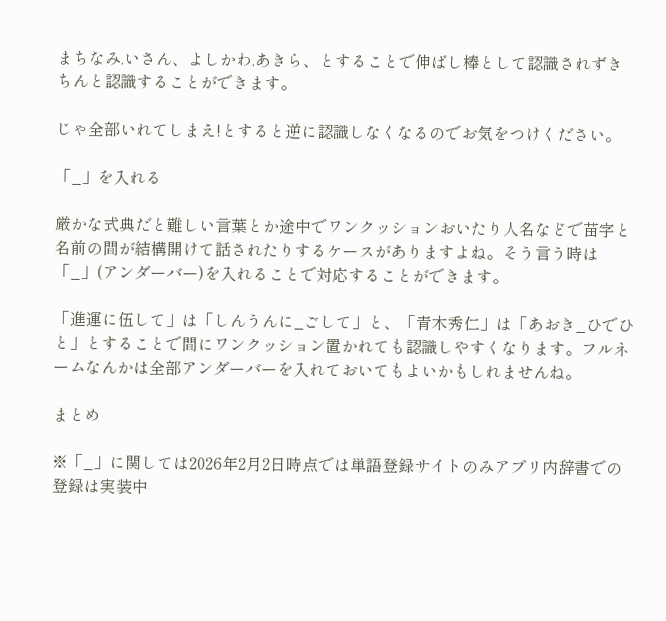まちなみ.いさん、よしかわ.あきら、とすることで伸ばし棒として認識されずきちんと認識することができます。

じゃ全部いれてしまえ!とすると逆に認識しなくなるのでお気をつけください。

「_」を入れる

厳かな式典だと難しい言葉とか途中でワンクッションおいたり人名などで苗字と名前の間が結構開けて話されたりするケースがありますよね。そう言う時は「_」(アンダーバー)を入れることで対応することができます。

「進運に伍して」は「しんうんに_ごして」と、「青木秀仁」は「あおき_ひでひと」とすることで間にワンクッション置かれても認識しやすくなります。フルネームなんかは全部アンダーバーを入れておいてもよいかもしれませんね。

まとめ

※「_」に関しては2026年2月2日時点では単語登録サイトのみアプリ内辞書での登録は実装中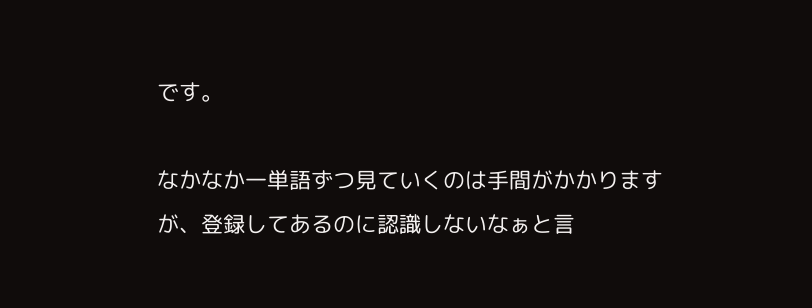です。

なかなか一単語ずつ見ていくのは手間がかかりますが、登録してあるのに認識しないなぁと言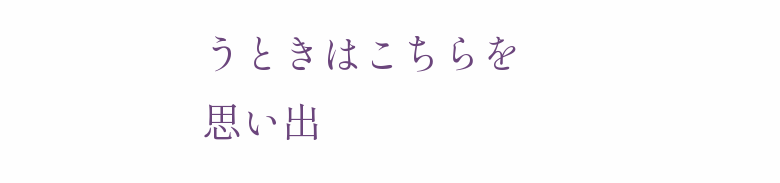うときはこちらを思い出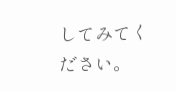してみてください。